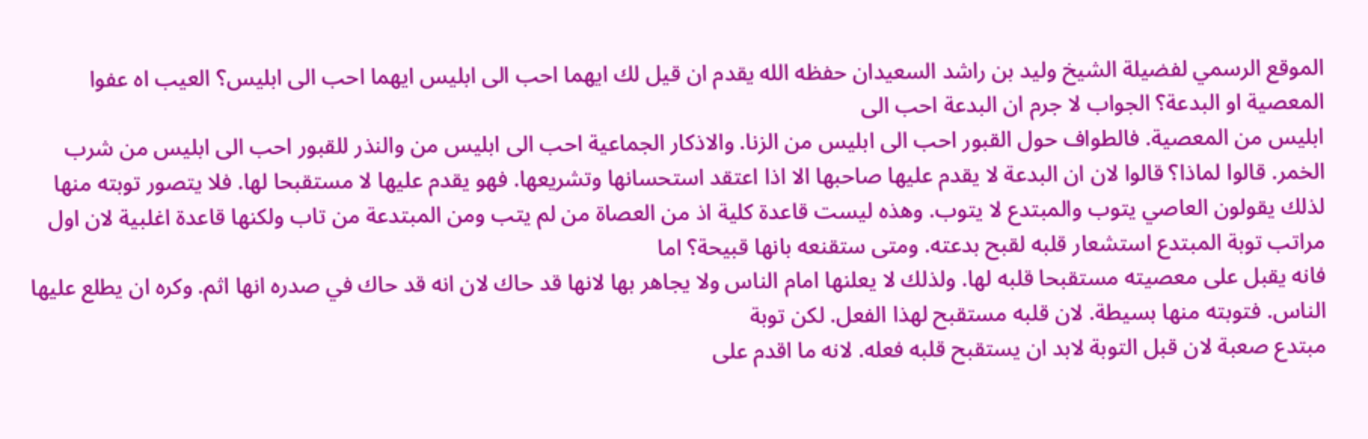الموقع الرسمي لفضيلة الشيخ وليد بن راشد السعيدان حفظه الله يقدم ان قيل لك ايهما احب الى ابليس ايهما احب الى ابليس؟ العيب اه عفوا المعصية او البدعة؟ الجواب لا جرم ان البدعة احب الى
ابليس من المعصية. فالطواف حول القبور احب الى ابليس من الزنا. والاذكار الجماعية احب الى ابليس من والنذر للقبور احب الى ابليس من شرب الخمر. قالوا لماذا؟ قالوا لان ان البدعة لا يقدم عليها صاحبها الا اذا اعتقد استحسانها وتشريعها. فهو يقدم عليها لا مستقبحا لها. فلا يتصور توبته منها
لذلك يقولون العاصي يتوب والمبتدع لا يتوب. وهذه ليست قاعدة كلية اذ من العصاة من لم يتب ومن المبتدعة من تاب ولكنها قاعدة اغلبية لان اول مراتب توبة المبتدع استشعار قلبه لقبح بدعته. ومتى ستقنعه بانها قبيحة؟ اما
فانه يقبل على معصيته مستقبحا قلبه لها. ولذلك لا يعلنها امام الناس ولا يجاهر بها لانها قد حاك لان انه قد حاك في صدره انها اثم. وكره ان يطلع عليها الناس. فتوبته منها بسيطة. لان قلبه مستقبح لهذا الفعل. لكن توبة
مبتدع صعبة لان قبل التوبة لابد ان يستقبح قلبه فعله. لانه ما اقدم على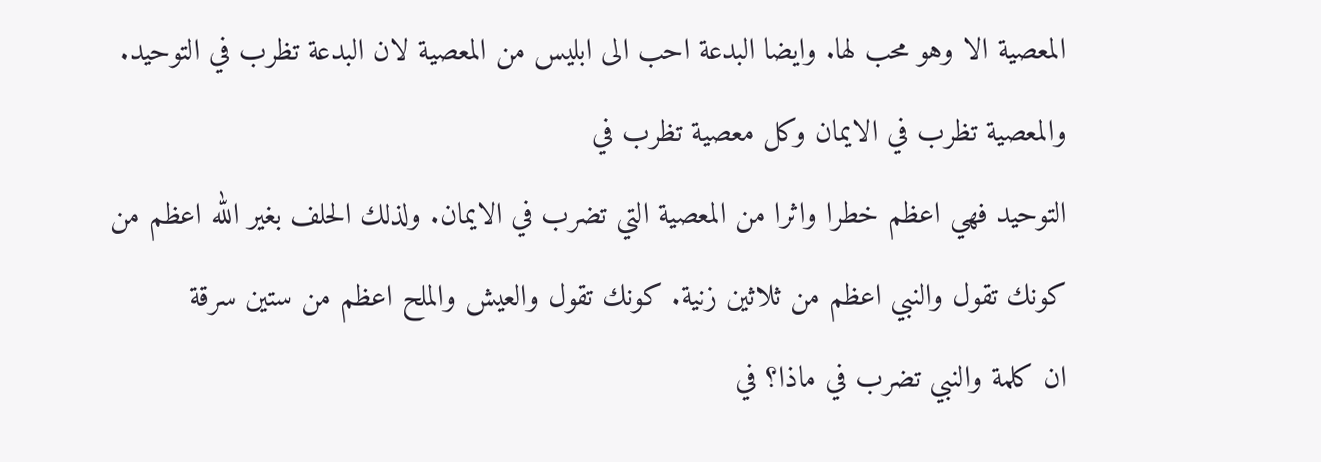المعصية الا وهو محب لها. وايضا البدعة احب الى ابليس من المعصية لان البدعة تظرب في التوحيد. والمعصية تظرب في الايمان وكل معصية تظرب في
التوحيد فهي اعظم خطرا واثرا من المعصية التي تضرب في الايمان. ولذلك الحلف بغير الله اعظم من كونك تقول والنبي اعظم من ثلاثين زنية. كونك تقول والعيش والملح اعظم من ستين سرقة
ان كلمة والنبي تضرب في ماذا؟ في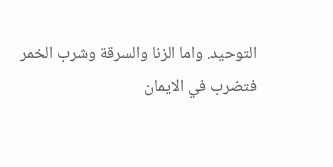التوحيد. واما الزنا والسرقة وشرب الخمر فتضرب في الايمان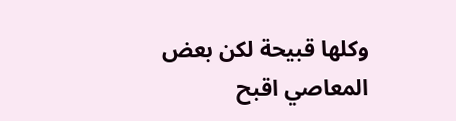وكلها قبيحة لكن بعض المعاصي اقبح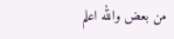من بعض والله اعلم